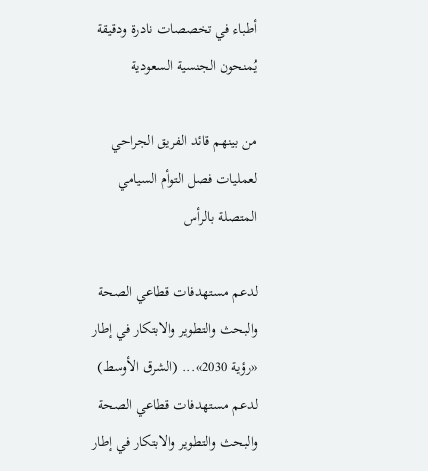أطباء في تخصصات نادرة ودقيقة يُمنحون الجنسية السعودية

من بينهم قائد الفريق الجراحي لعمليات فصل التوأم السيامي المتصلة بالرأس

لدعم مستهدفات قطاعي الصحة والبحث والتطوير والابتكار في إطار «رؤية 2030»... (الشرق الأوسط)
لدعم مستهدفات قطاعي الصحة والبحث والتطوير والابتكار في إطار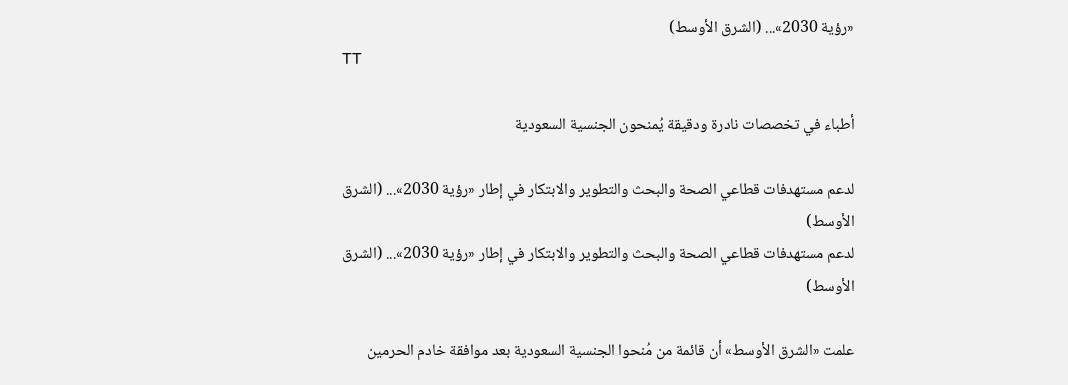«رؤية 2030»... (الشرق الأوسط)
TT

أطباء في تخصصات نادرة ودقيقة يُمنحون الجنسية السعودية

لدعم مستهدفات قطاعي الصحة والبحث والتطوير والابتكار في إطار «رؤية 2030»... (الشرق الأوسط)
لدعم مستهدفات قطاعي الصحة والبحث والتطوير والابتكار في إطار «رؤية 2030»... (الشرق الأوسط)

علمت «الشرق الأوسط» أن قائمة من مُنحوا الجنسية السعودية بعد موافقة خادم الحرمين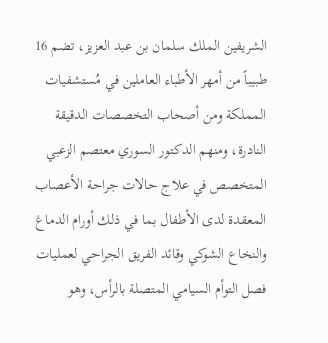الشريفين الملك سلمان بن عبد العزيز، تضم 16 طبيباً من أمهر الأطباء العاملين في مُستشفيات المملكة ومن أصحاب التخصصات الدقيقة النادرة، ومنهم الدكتور السوري معتصم الزعبي المتخصص في علاج حالات جراحة الأعصاب المعقدة لدى الأطفال بما في ذلك أورام الدماغ والنخاع الشوكي وقائد الفريق الجراحي لعمليات فصل التوأم السيامي المتصلة بالرأس، وهو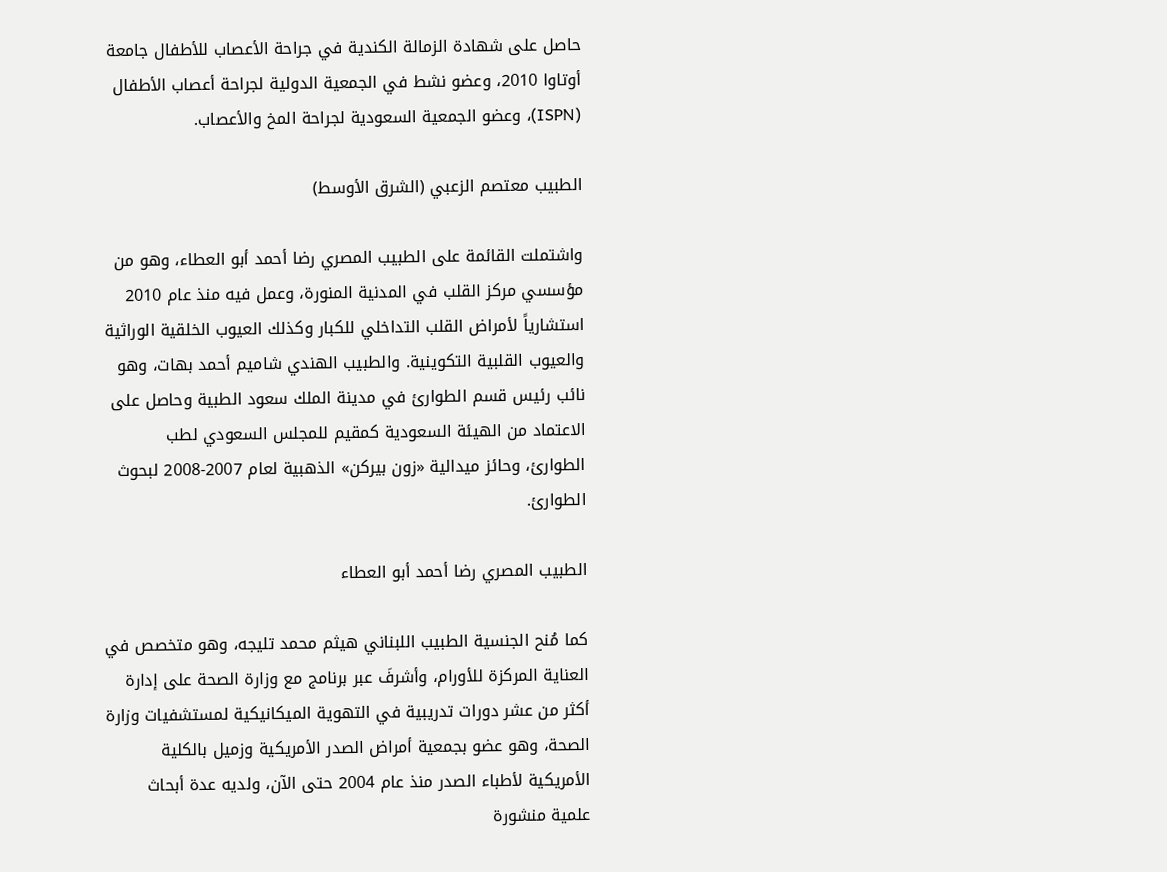حاصل على شهادة الزمالة الكندية في جراحة الأعصاب للأطفال جامعة أوتاوا 2010، وعضو نشط في الجمعية الدولية لجراحة أعصاب الأطفال (ISPN)، وعضو الجمعية السعودية لجراحة المخ والأعصاب.

الطبيب معتصم الزعبي (الشرق الأوسط)

واشتملت القائمة على الطبيب المصري رضا أحمد أبو العطاء، وهو من مؤسسي مركز القلب في المدنية المنورة، وعمل فيه منذ عام 2010 استشارياً لأمراض القلب التداخلي للكبار وكذلك العيوب الخلقية الوراثية والعيوب القلبية التكوينية. والطبيب الهندي شاميم أحمد بهات، وهو نائب رئيس قسم الطوارئ في مدينة الملك سعود الطبية وحاصل على الاعتماد من الهيئة السعودية كمقيم للمجلس السعودي لطب الطوارئ، وحائز ميدالية «زون بيركن» الذهبية لعام 2007-2008 لبحوث الطوارئ.

الطبيب المصري رضا أحمد أبو العطاء

كما مُنح الجنسية الطبيب اللبناني هيثم محمد تليجه، وهو متخصص في العناية المركزة للأورام، وأشرفَ عبر برنامج مع وزارة الصحة على إدارة أكثر من عشر دورات تدريبية في التهوية الميكانيكية لمستشفيات وزارة الصحة، وهو عضو بجمعية أمراض الصدر الأمريكية وزميل بالكلية الأمريكية لأطباء الصدر منذ عام 2004 حتى الآن، ولديه عدة أبحاث علمية منشورة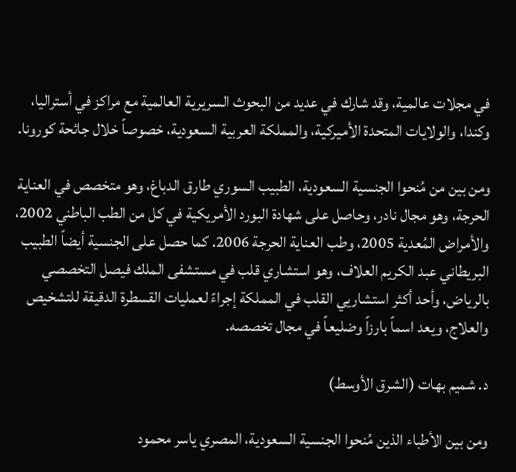في مجلات عالمية، وقد شارك في عديد من البحوث السريرية العالمية مع مراكز في أستراليا، وكندا، والولايات المتحدة الأميركية، والمملكة العربية السعودية، خصوصاً خلال جائحة كورونا.

ومن بين من مُنحوا الجنسية السعودية، الطبيب السوري طارق الدباغ، وهو متخصص في العناية الحرجة، وهو مجال نادر، وحاصل على شهادة البورد الأمريكية في كل من الطب الباطني 2002، والأمراض المُعدية 2005، وطب العناية الحرجة 2006. كما حصل على الجنسية أيضاً الطبيب البريطاني عبد الكريم العلاف، وهو استشاري قلب في مستشفى الملك فيصل التخصصي بالرياض، وأحد أكثر استشاريي القلب في المملكة إجراءً لعمليات القسطرة الدقيقة للتشخيص والعلاج، ويعد اسماً بارزاً وضليعاً في مجال تخصصه.

د. شميم بهات (الشرق الأوسط)

ومن بين الأطباء الذين مُنحوا الجنسية السعودية، المصري ياسر محمود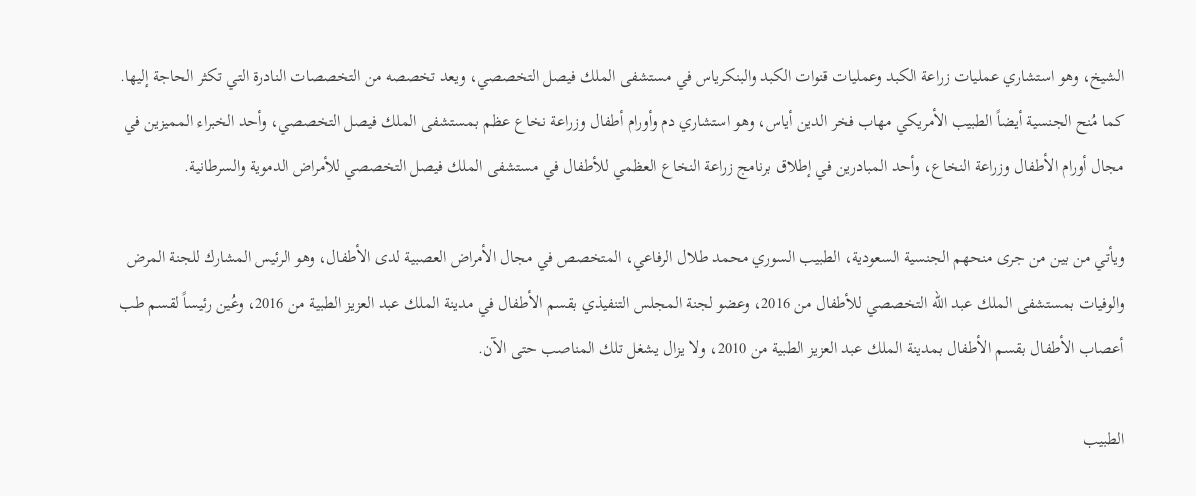الشيخ، وهو استشاري عمليات زراعة الكبد وعمليات قنوات الكبد والبنكرياس في مستشفى الملك فيصل التخصصي، ويعد تخصصه من التخصصات النادرة التي تكثر الحاجة إليها. كما مُنح الجنسية أيضاً الطبيب الأمريكي مهاب فخر الدين أياس، وهو استشاري دم وأورام أطفال وزراعة نخاع عظم بمستشفى الملك فيصل التخصصي، وأحد الخبراء المميزين في مجال أورام الأطفال وزراعة النخاع، وأحد المبادرين في إطلاق برنامج زراعة النخاع العظمي للأطفال في مستشفى الملك فيصل التخصصي للأمراض الدموية والسرطانية.

ويأتي من بين من جرى منحهم الجنسية السعودية، الطبيب السوري محمد طلال الرفاعي، المتخصص في مجال الأمراض العصبية لدى الأطفال، وهو الرئيس المشارك للجنة المرض والوفيات بمستشفى الملك عبد الله التخصصي للأطفال من 2016، وعضو لجنة المجلس التنفيذي بقسم الأطفال في مدينة الملك عبد العزيز الطبية من 2016، وعُين رئيساً لقسم طب أعصاب الأطفال بقسم الأطفال بمدينة الملك عبد العزيز الطبية من 2010، ولا يزال يشغل تلك المناصب حتى الآن.

الطبيب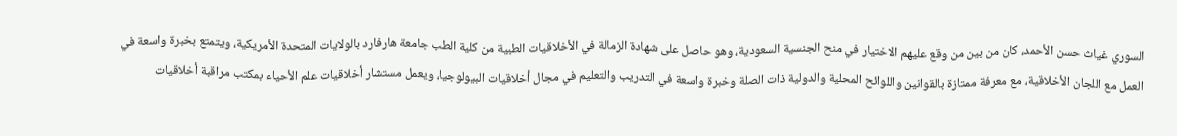السوري غياث حسن الأحمد، كان من بين من وقع عليهم الاختيار في منح الجنسية السعودية، وهو حاصل على شهادة الزمالة في الأخلاقيات الطبية من كلية الطب جامعة هارفارد بالولايات المتحدة الأمريكية، ويتمتع بخبرة واسعة في العمل مع اللجان الأخلاقية، مع معرفة ممتازة بالقوانين واللوائح المحلية والدولية ذات الصلة وخبرة واسعة في التدريب والتعليم في مجال أخلاقيات البيولوجيا، ويعمل مستشار أخلاقيات علم الأحياء بمكتب مراقبة أخلاقيات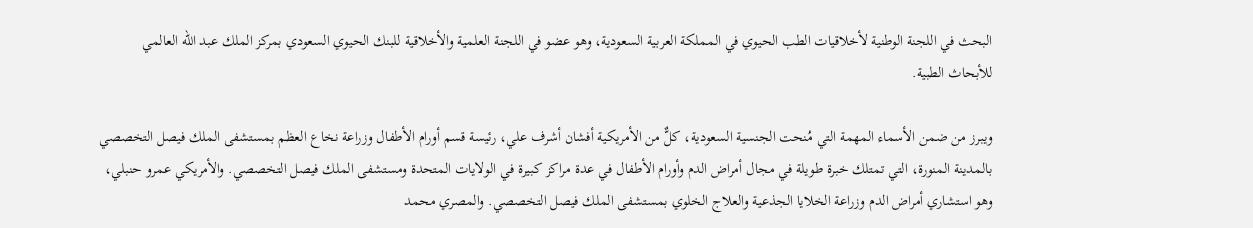البحث في اللجنة الوطنية لأخلاقيات الطب الحيوي في المملكة العربية السعودية، وهو عضو في اللجنة العلمية والأخلاقية للبنك الحيوي السعودي بمركز الملك عبد الله العالمي للأبحاث الطبية.

ويبرز من ضمن الأسماء المهمة التي مُنحت الجنسية السعودية، كلٌّ من الأمريكية أفشان أشرف علي، رئيسة قسم أورام الأطفال وزراعة نخاع العظم بمستشفى الملك فيصل التخصصي بالمدينة المنورة، التي تمتلك خبرة طويلة في مجال أمراض الدم وأورام الأطفال في عدة مراكز كبيرة في الولايات المتحدة ومستشفى الملك فيصل التخصصي. والأمريكي عمرو حنبلي، وهو استشاري أمراض الدم وزراعة الخلايا الجذعية والعلاج الخلوي بمستشفى الملك فيصل التخصصي. والمصري محمد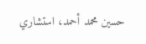حسين محمد أحمد، استشاري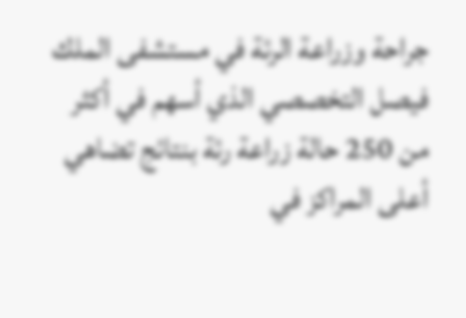جراحة وزراعة الرئة في مستشفى الملك فيصل التخصصي الذي أسهم في أكثر من 250 حالة زراعة رئة بنتائج تضاهي أعلى المراكز في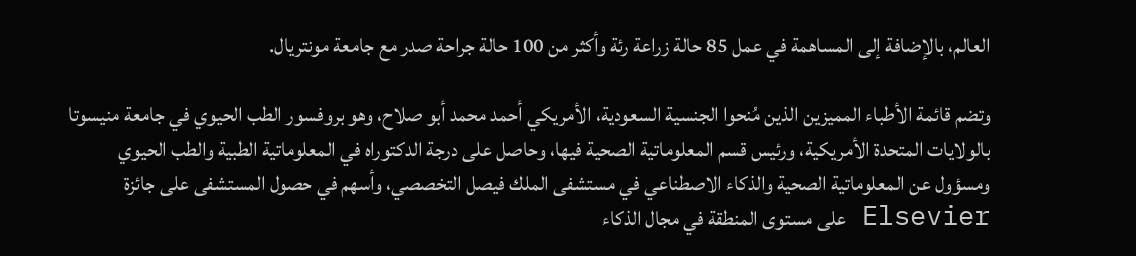العالم، بالإضافة إلى المساهمة في عمل 85 حالة زراعة رئة وأكثر من 100 حالة جراحة صدر مع جامعة مونتريال.

وتضم قائمة الأطباء المميزين الذين مُنحوا الجنسية السعودية، الأمريكي أحمد محمد أبو صلاح، وهو بروفسور الطب الحيوي في جامعة منيسوتا بالولايات المتحدة الأمريكية، ورئيس قسم المعلوماتية الصحية فيها، وحاصل على درجة الدكتوراه في المعلوماتية الطبية والطب الحيوي ومسؤول عن المعلوماتية الصحية والذكاء الاصطناعي في مستشفى الملك فيصل التخصصي، وأسهم في حصول المستشفى على جائزة Elsevier على مستوى المنطقة في مجال الذكاء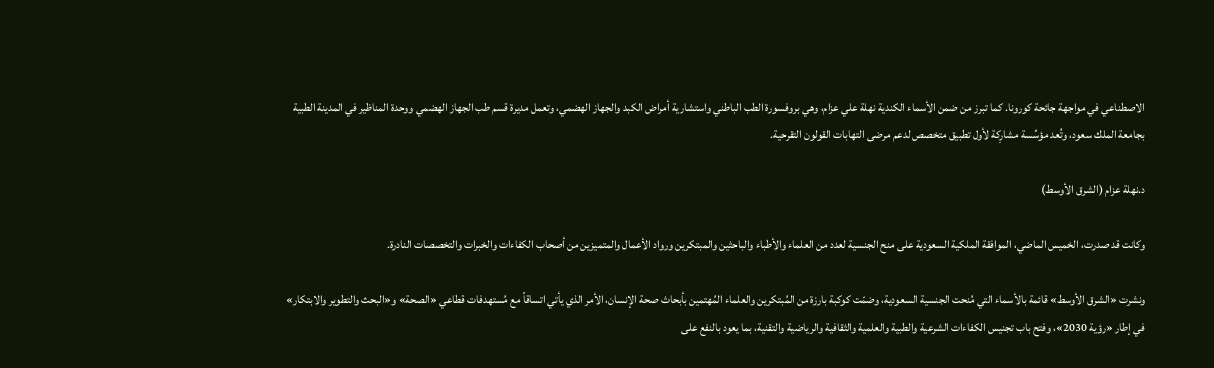الاصطناعي في مواجهة جائحة كورونا. كما تبرز من ضمن الأسماء الكندية نهلة علي عزام، وهي بروفسورة الطب الباطني واستشارية أمراض الكبد والجهاز الهضمي، وتعمل مديرة قسم طب الجهاز الهضمي ووحدة المناظير في المدينة الطبية بجامعة الملك سعود، وتُعد مؤسِّسة مشارِكة لأول تطبيق متخصص لدعم مرضى التهابات القولون التقرحية.

د.نهلة عزام (الشرق الأوسط)

وكانت قد صدرت، الخميس الماضي، الموافقة الملكية السعودية على منح الجنسية لعدد من العلماء والأطباء والباحثين والمبتكرين ورواد الأعمال والمتميزين من أصحاب الكفاءات والخبرات والتخصصات النادرة.

ونشرت «الشرق الأوسط» قائمة بالأسماء التي مُنحت الجنسية السعودية، وضمّت كوكبة بارزة من المُبتكرين والعلماء المُهتمين بأبحاث صحة الإنسان، الأمر الذي يأتي اتساقاً مع مُستهدفات قطاعي «الصحة» و«البحث والتطوير والابتكار» في إطار «رؤية 2030»، وفتح باب تجنيس الكفاءات الشرعية والطبية والعلمية والثقافية والرياضية والتقنية، بما يعود بالنفع على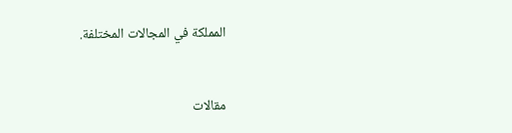المملكة في المجالات المختلفة.


مقالات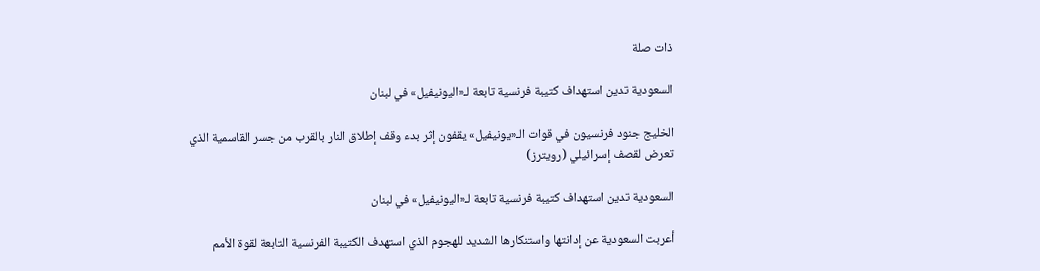ذات صلة

السعودية تدين استهداف كتيبة فرنسية تابعة لـ«اليونيفيل» في لبنان

الخليج جنود فرنسيون في قوات الـ«يونيفيل» يقفون إثر بدء وقف إطلاق النار بالقرب من جسر القاسمية الذي تعرض لقصف إسرائيلي (رويترز)

السعودية تدين استهداف كتيبة فرنسية تابعة لـ«اليونيفيل» في لبنان

أعربت السعودية عن إدانتها واستنكارها الشديد للهجوم الذي استهدف الكتيبة الفرنسية التابعة لقوة الأمم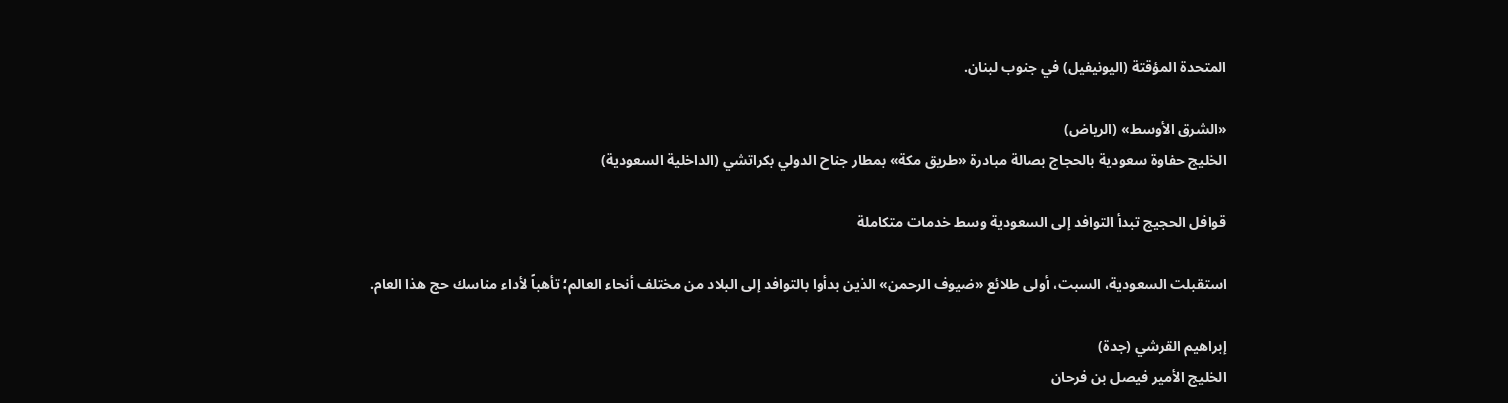المتحدة المؤقتة (اليونيفيل) في جنوب لبنان.

«الشرق الأوسط» (الرياض)
الخليج حفاوة سعودية بالحجاج بصالة مبادرة «طريق مكة» بمطار جناح الدولي بكراتشي (الداخلية السعودية)

قوافل الحجيج تبدأ التوافد إلى السعودية وسط خدمات متكاملة

استقبلت السعودية، السبت، أولى طلائع «ضيوف الرحمن» الذين بدأوا بالتوافد إلى البلاد من مختلف أنحاء العالم؛ تأهباً لأداء مناسك حج هذا العام.

إبراهيم القرشي (جدة)
الخليج الأمير فيصل بن فرحان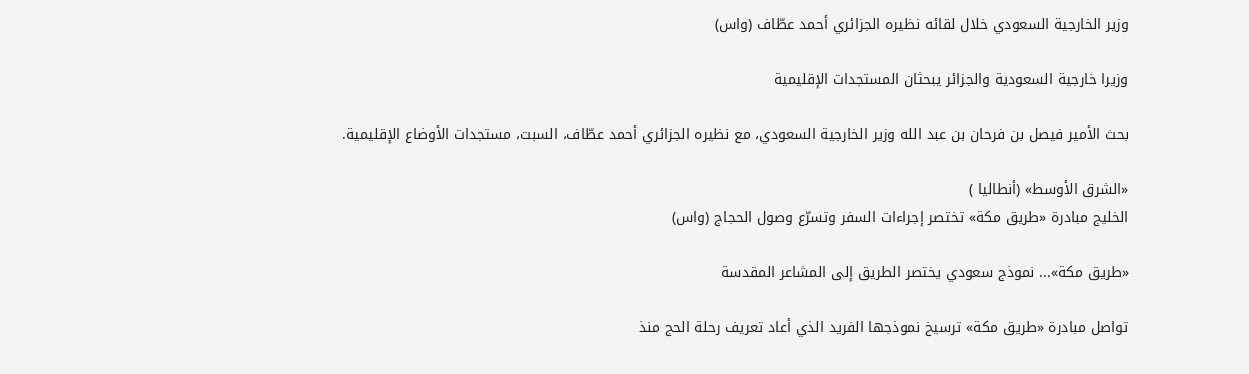وزير الخارجية السعودي خلال لقائه نظيره الجزائري أحمد عطّاف (واس)

وزيرا خارجية السعودية والجزائر يبحثان المستجدات الإقليمية

بحث الأمير فيصل بن فرحان بن عبد الله وزير الخارجية السعودي، مع نظيره الجزائري أحمد عطّاف، السبت، مستجدات الأوضاع الإقليمية.

«الشرق الأوسط» (أنطاليا )
الخليج مبادرة «طريق مكة» تختصر إجراءات السفر وتسرّع وصول الحجاج (واس)

«طريق مكة»... نموذج سعودي يختصر الطريق إلى المشاعر المقدسة

تواصل مبادرة «طريق مكة» ترسيخ نموذجها الفريد الذي أعاد تعريف رحلة الحج منذ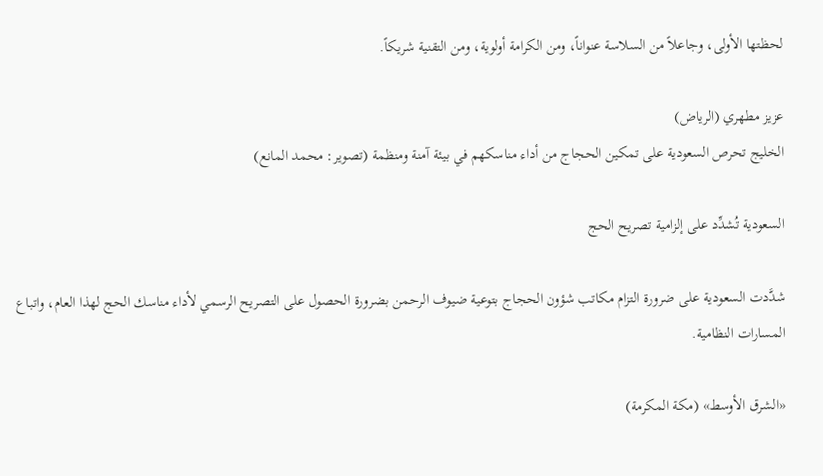لحظتها الأولى، وجاعلاً من السلاسة عنواناً، ومن الكرامة أولوية، ومن التقنية شريكاً.

عزيز مطهري (الرياض)
الخليج تحرص السعودية على تمكين الحجاج من أداء مناسكهم في بيئة آمنة ومنظمة (تصوير: محمد المانع)

السعودية تُشدِّد على إلزامية تصريح الحج

شدَّدت السعودية على ضرورة التزام مكاتب شؤون الحجاج بتوعية ضيوف الرحمن بضرورة الحصول على التصريح الرسمي لأداء مناسك الحج لهذا العام، واتباع المسارات النظامية.

«الشرق الأوسط» (مكة المكرمة)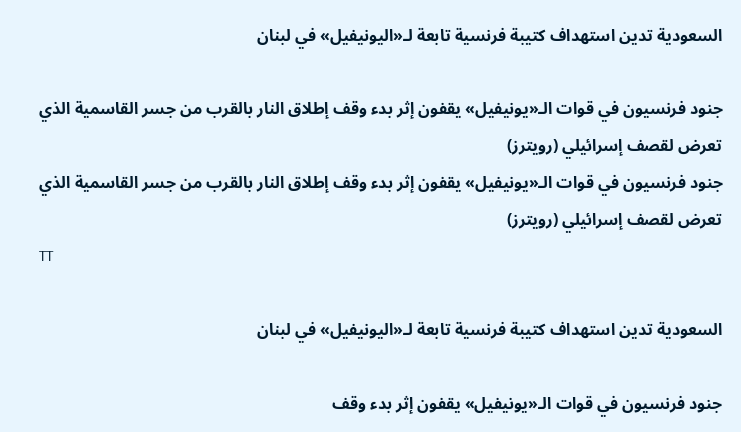السعودية تدين استهداف كتيبة فرنسية تابعة لـ«اليونيفيل» في لبنان

جنود فرنسيون في قوات الـ«يونيفيل» يقفون إثر بدء وقف إطلاق النار بالقرب من جسر القاسمية الذي تعرض لقصف إسرائيلي (رويترز)
جنود فرنسيون في قوات الـ«يونيفيل» يقفون إثر بدء وقف إطلاق النار بالقرب من جسر القاسمية الذي تعرض لقصف إسرائيلي (رويترز)
TT

السعودية تدين استهداف كتيبة فرنسية تابعة لـ«اليونيفيل» في لبنان

جنود فرنسيون في قوات الـ«يونيفيل» يقفون إثر بدء وقف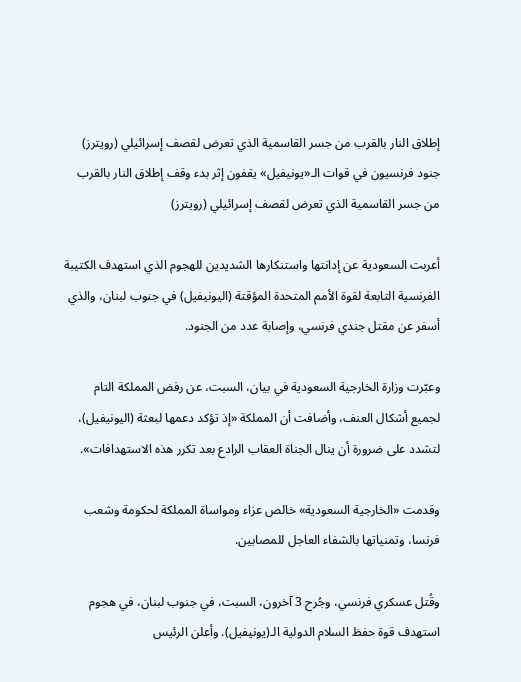إطلاق النار بالقرب من جسر القاسمية الذي تعرض لقصف إسرائيلي (رويترز)
جنود فرنسيون في قوات الـ«يونيفيل» يقفون إثر بدء وقف إطلاق النار بالقرب من جسر القاسمية الذي تعرض لقصف إسرائيلي (رويترز)

أعربت السعودية عن إدانتها واستنكارها الشديدين للهجوم الذي استهدف الكتيبة الفرنسية التابعة لقوة الأمم المتحدة المؤقتة (اليونيفيل) في جنوب لبنان، والذي أسفر عن مقتل جندي فرنسي، وإصابة عدد من الجنود.

وعبّرت وزارة الخارجية السعودية في بيان، السبت، عن رفض المملكة التام لجميع أشكال العنف، وأضافت أن المملكة «إذ تؤكد دعمها لبعثة (اليونيفيل)، لتشدد على ضرورة أن ينال الجناة العقاب الرادع بعد تكرر هذه الاستهدافات».

وقدمت «الخارجية السعودية» خالص عزاء ومواساة المملكة لحكومة وشعب فرنسا، وتمنياتها بالشفاء العاجل للمصابين.

وقُتل عسكري فرنسي، وجُرح 3 آخرون، السبت، في جنوب لبنان، في هجوم استهدف قوة حفظ السلام الدولية الـ(يونيفيل). وأعلن الرئيس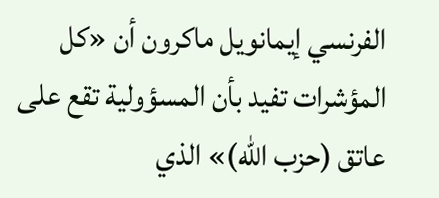الفرنسي إيمانويل ماكرون أن «كل المؤشرات تفيد بأن المسؤولية تقع على عاتق (حزب الله)» الذي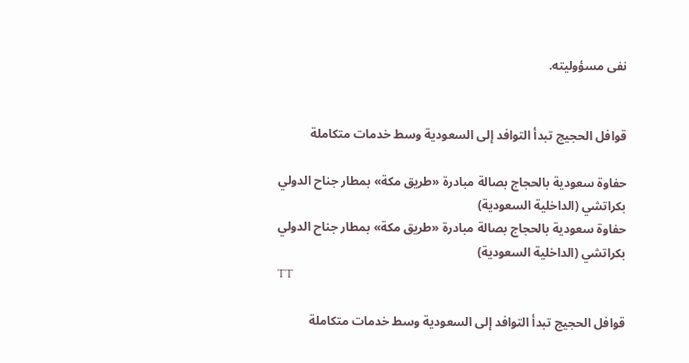نفى مسؤوليته.


قوافل الحجيج تبدأ التوافد إلى السعودية وسط خدمات متكاملة

حفاوة سعودية بالحجاج بصالة مبادرة «طريق مكة» بمطار جناح الدولي بكراتشي (الداخلية السعودية)
حفاوة سعودية بالحجاج بصالة مبادرة «طريق مكة» بمطار جناح الدولي بكراتشي (الداخلية السعودية)
TT

قوافل الحجيج تبدأ التوافد إلى السعودية وسط خدمات متكاملة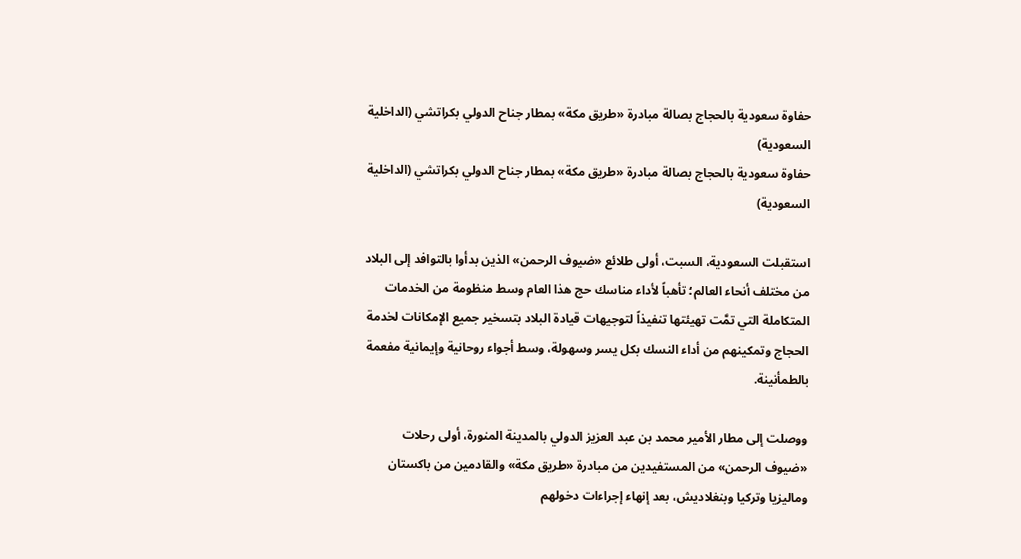حفاوة سعودية بالحجاج بصالة مبادرة «طريق مكة» بمطار جناح الدولي بكراتشي (الداخلية السعودية)
حفاوة سعودية بالحجاج بصالة مبادرة «طريق مكة» بمطار جناح الدولي بكراتشي (الداخلية السعودية)

استقبلت السعودية، السبت، أولى طلائع «ضيوف الرحمن» الذين بدأوا بالتوافد إلى البلاد من مختلف أنحاء العالم؛ تأهباً لأداء مناسك حج هذا العام وسط منظومة من الخدمات المتكاملة التي تمَّت تهيئتها تنفيذاً لتوجيهات قيادة البلاد بتسخير جميع الإمكانات لخدمة الحجاج وتمكينهم من أداء النسك بكل يسر وسهولة، وسط أجواء روحانية وإيمانية مفعمة بالطمأنينة.

ووصلت إلى مطار الأمير محمد بن عبد العزيز الدولي بالمدينة المنورة، أولى رحلات «ضيوف الرحمن» من المستفيدين من مبادرة «طريق مكة» والقادمين من باكستان وماليزيا وتركيا وبنغلاديش، بعد إنهاء إجراءات دخولهم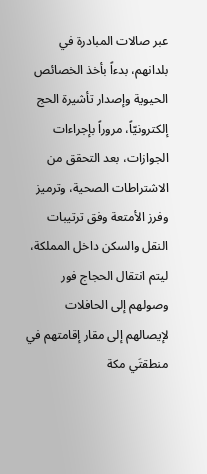عبر صالات المبادرة في بلدانهم، بدءاً بأخذ الخصائص الحيوية وإصدار تأشيرة الحج إلكترونيّاً، مروراً بإجراءات الجوازات، بعد التحقق من الاشتراطات الصحية، وترميز وفرز الأمتعة وفق ترتيبات النقل والسكن داخل المملكة، ليتم انتقال الحجاج فور وصولهم إلى الحافلات لإيصالهم إلى مقار إقامتهم في منطقتَي مكة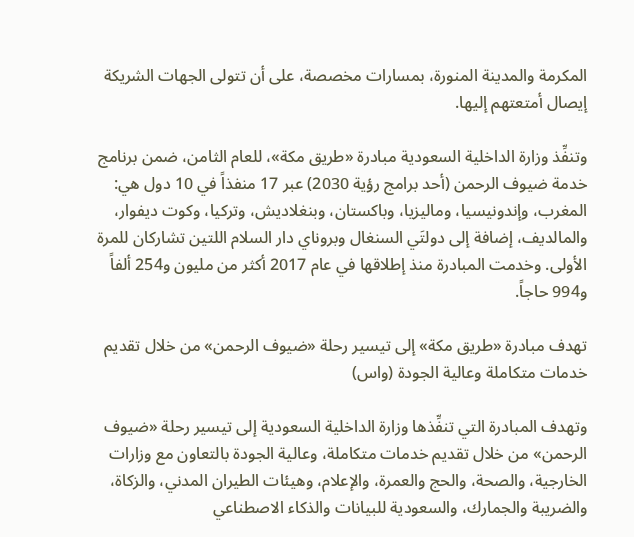المكرمة والمدينة المنورة، بمسارات مخصصة، على أن تتولى الجهات الشريكة إيصال أمتعتهم إليها.

وتنفِّذ وزارة الداخلية السعودية مبادرة «طريق مكة»، للعام الثامن، ضمن برنامج خدمة ضيوف الرحمن (أحد برامج رؤية 2030) عبر 17 منفذاً في 10 دول هي: المغرب، وإندونيسيا، وماليزيا، وباكستان، وبنغلاديش، وتركيا، وكوت ديفوار، والمالديف، إضافة إلى دولتَي السنغال وبروناي دار السلام اللتين تشاركان للمرة الأولى. وخدمت المبادرة منذ إطلاقها في عام 2017 أكثر من مليون و254 ألفاً و994 حاجاً.

تهدف مبادرة «طريق مكة» إلى تيسير رحلة «ضيوف الرحمن» من خلال تقديم خدمات متكاملة وعالية الجودة (واس)

وتهدف المبادرة التي تنفِّذها وزارة الداخلية السعودية إلى تيسير رحلة «ضيوف الرحمن» من خلال تقديم خدمات متكاملة، وعالية الجودة بالتعاون مع وزارات الخارجية، والصحة، والحج والعمرة، والإعلام، وهيئات الطيران المدني، والزكاة، والضريبة والجمارك، والسعودية للبيانات والذكاء الاصطناعي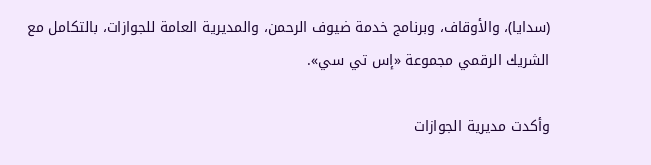(سدايا)، والأوقاف، وبرنامج خدمة ضيوف الرحمن، والمديرية العامة للجوازات، بالتكامل مع الشريك الرقمي مجموعة «إس تي سي».

وأكدت مديرية الجوازات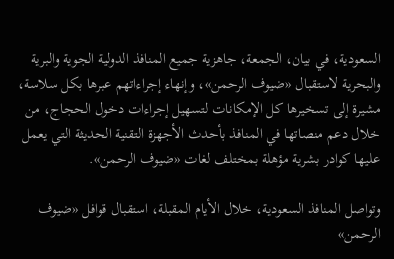السعودية، في بيان، الجمعة، جاهزية جميع المنافذ الدولية الجوية والبرية والبحرية لاستقبال «ضيوف الرحمن»، وإنهاء إجراءاتهم عبرها بكل سلاسة، مشيرة إلى تسخيرها كل الإمكانات لتسهيل إجراءات دخول الحجاج، من خلال دعم منصاتها في المنافذ بأحدث الأجهزة التقنية الحديثة التي يعمل عليها كوادر بشرية مؤهلة بمختلف لغات «ضيوف الرحمن».

وتواصل المنافذ السعودية، خلال الأيام المقبلة، استقبال قوافل «ضيوف الرحمن»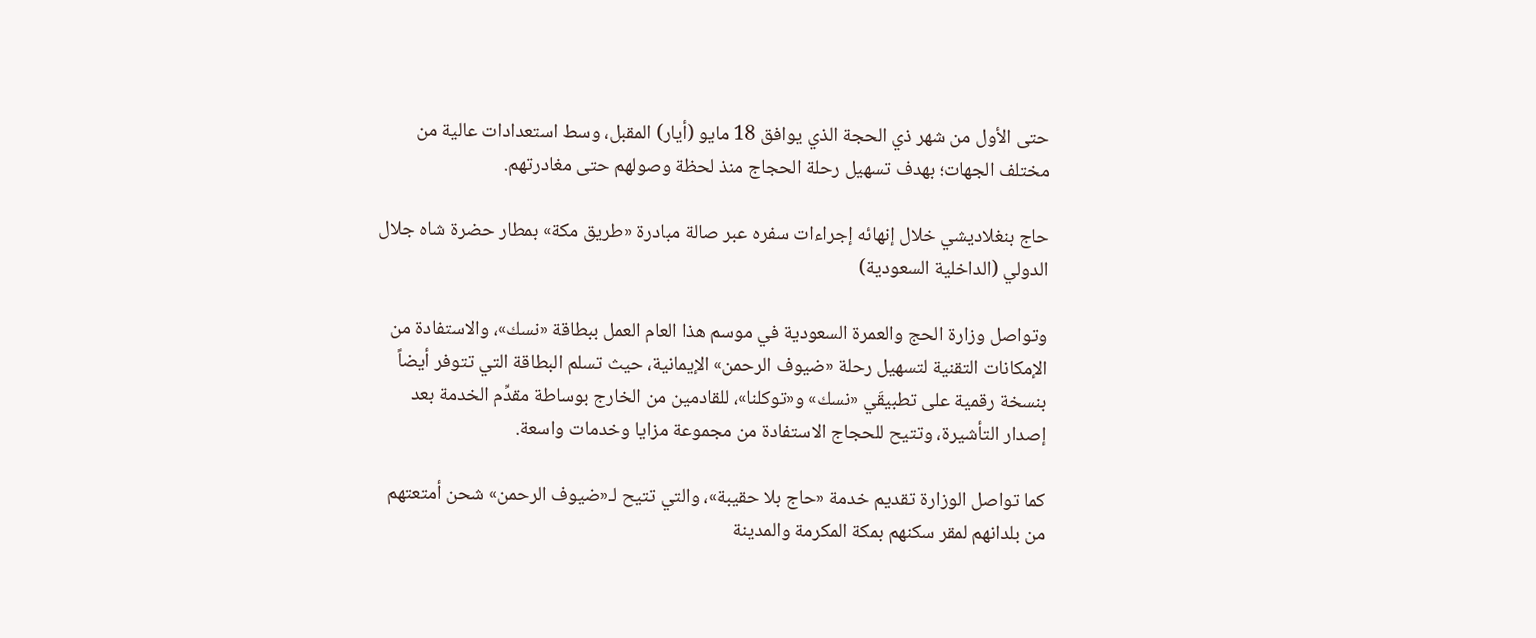حتى الأول من شهر ذي الحجة الذي يوافق 18 مايو (أيار) المقبل، وسط استعدادات عالية من مختلف الجهات؛ بهدف تسهيل رحلة الحجاج منذ لحظة وصولهم حتى مغادرتهم.

حاج بنغلاديشي خلال إنهائه إجراءات سفره عبر صالة مبادرة «طريق مكة» بمطار حضرة شاه جلال الدولي (الداخلية السعودية)

وتواصل وزارة الحج والعمرة السعودية في موسم هذا العام العمل ببطاقة «نسك»، والاستفادة من الإمكانات التقنية لتسهيل رحلة «ضيوف الرحمن» الإيمانية، حيث تسلم البطاقة التي تتوفر أيضاً بنسخة رقمية على تطبيقَي «نسك» و«توكلنا»، للقادمين من الخارج بوساطة مقدِّم الخدمة بعد إصدار التأشيرة، وتتيح للحجاج الاستفادة من مجموعة مزايا وخدمات واسعة.

كما تواصل الوزارة تقديم خدمة «حاج بلا حقيبة»، والتي تتيح لـ«ضيوف الرحمن» شحن أمتعتهم من بلدانهم لمقر سكنهم بمكة المكرمة والمدينة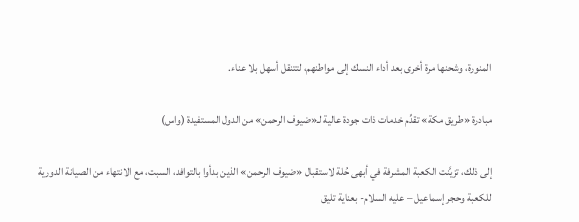المنورة، وشحنها مرة أخرى بعد أداء النسك إلى مواطنهم، لتتنقل أسهل بلا عناء.

مبادرة «طريق مكة» تقدِّم خدمات ذات جودة عالية لـ«ضيوف الرحمن» من الدول المستفيدة (واس)

إلى ذلك، تزيَّنت الكعبة المشرفة في أبهى حُلة لاستقبال «ضيوف الرحمن» الذين بدأوا بالتوافد، السبت، مع الانتهاء من الصيانة الدورية للكعبة وحجر إسماعيل – عليه السلام- بعناية تليق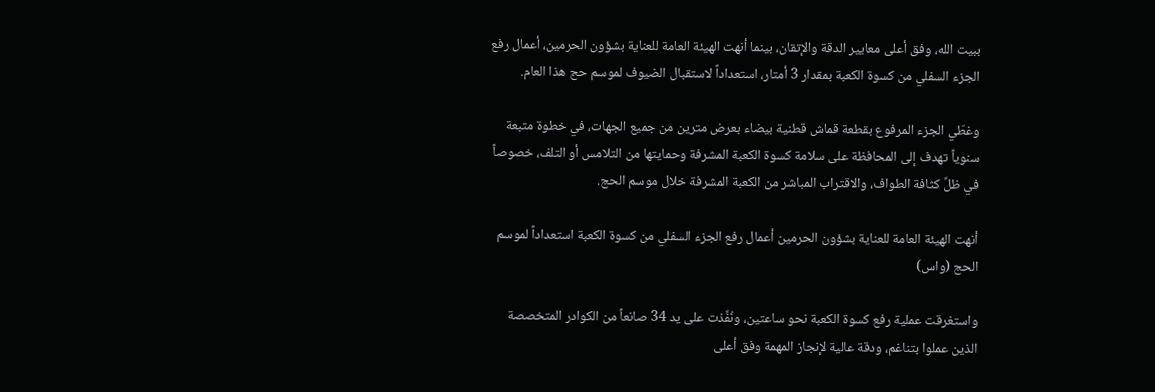ببيت الله، وفق أعلى معايير الدقة والإتقان، بينما أنهت الهيئة العامة للعناية بشؤون الحرمين، أعمال رفع الجزء السفلي من كسوة الكعبة بمقدار 3 أمتار، استعداداً لاستقبال الضيوف لموسم حج هذا العام.

وغطّي الجزء المرفوع بقطعة قماش قطنية بيضاء بعرض مترين من جميع الجهات، في خطوة متبعة سنوياً تهدف إلى المحافظة على سلامة كسوة الكعبة المشرفة وحمايتها من التلامس أو التلف، خصوصاً في ظلِّ كثافة الطواف، والاقتراب المباشر من الكعبة المشرفة خلال موسم الحج.

أنهت الهيئة العامة للعناية بشؤون الحرمين أعمال رفع الجزء السفلي من كسوة الكعبة استعداداً لموسم الحج (واس)

واستغرقت عملية رفع كسوة الكعبة نحو ساعتين، ونُفِّذت على يد 34 صانعاً من الكوادر المتخصصة الذين عملوا بتناغم، ودقة عالية لإنجاز المهمة وفق أعلى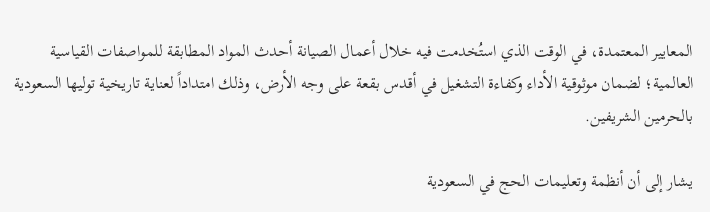المعايير المعتمدة، في الوقت الذي استُخدمت فيه خلال أعمال الصيانة أحدث المواد المطابقة للمواصفات القياسية العالمية؛ لضمان موثوقية الأداء وكفاءة التشغيل في أقدس بقعة على وجه الأرض، وذلك امتداداً لعناية تاريخية توليها السعودية بالحرمين الشريفين.

يشار إلى أن أنظمة وتعليمات الحج في السعودية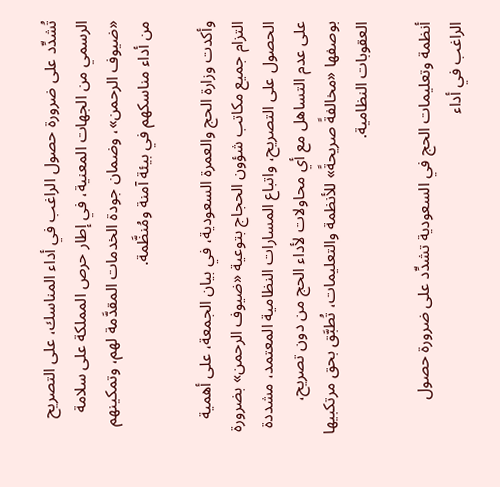تُشدِّد على ضرورة حصول الراغب في أداء المناسك، على التصريح الرسمي من الجهات المعنية، في إطار حرص المملكة على سلامة «ضيوف الرحمن»، وضمان جودة الخدمات المقدَّمة لهم، وتمكينهم من أداء مناسكهم في بيئة آمنة ومُنظَّمة.

وأكدت وزارة الحج والعمرة السعودية، في بيان الجمعة، على أهمية التزام جميع مكاتب شؤون الحجاج بتوعية «ضيوف الرحمن» بضرورة الحصول على التصريح، واتباع المسارات النظامية المعتمد، مشددة على عدم التساهل مع أي محاولات لأداء الحج من دون تصريح، بوصفها «مخالفةً صريحةً» للأنظمة والتعليمات، تُطبَّق بحق مرتكبيها العقوبات النظامية.

أنظمة وتعليمات الحج في السعودية تشدِّد على ضرورة حصول الراغب في أداء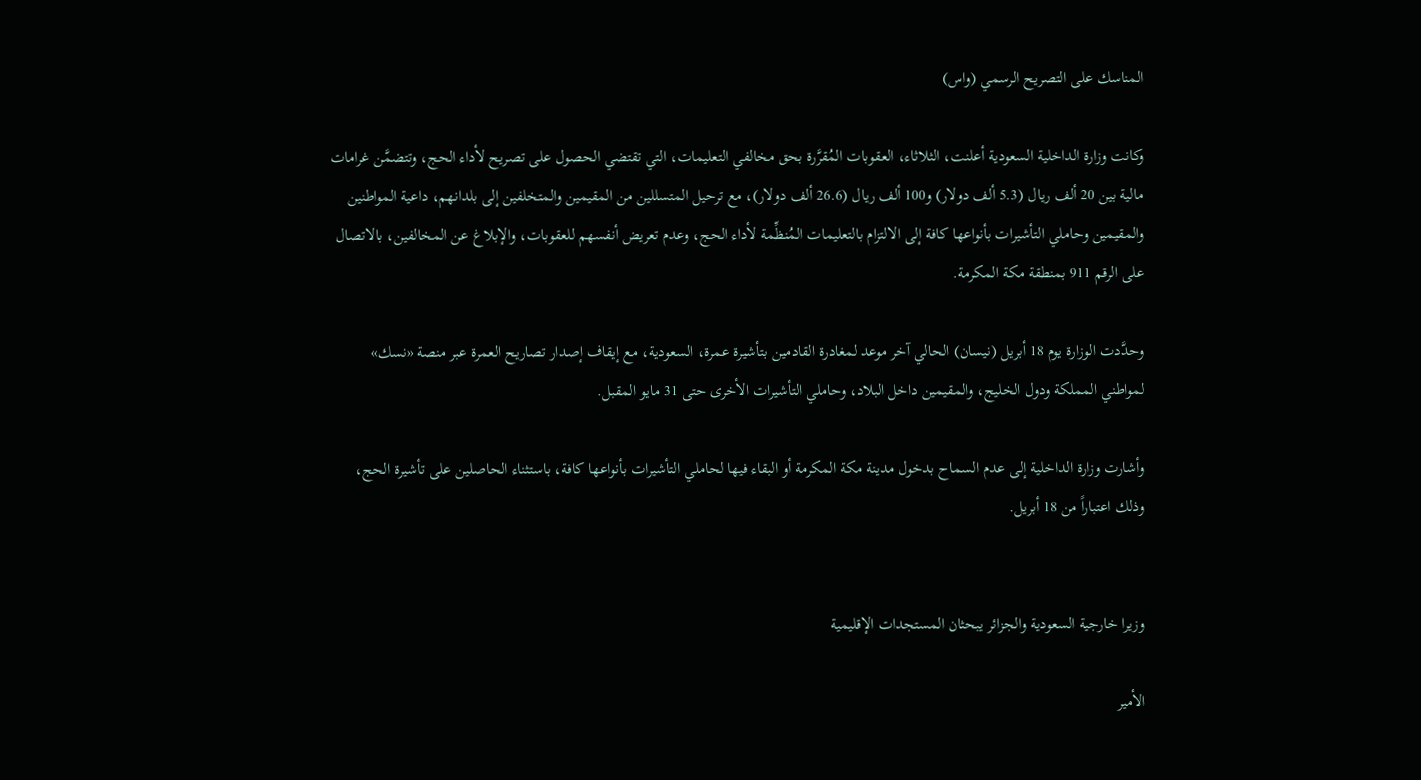المناسك على التصريح الرسمي (واس)

وكانت وزارة الداخلية السعودية أعلنت، الثلاثاء، العقوبات المُقرَّرة بحق مخالفي التعليمات، التي تقتضي الحصول على تصريح لأداء الحج، وتتضمَّن غرامات مالية بين 20 ألف ريال (5.3 ألف دولار) و100 ألف ريال (26.6 ألف دولار)، مع ترحيل المتسللين من المقيمين والمتخلفين إلى بلدانهم، داعية المواطنين والمقيمين وحاملي التأشيرات بأنواعها كافة إلى الالتزام بالتعليمات المُنظِّمة لأداء الحج، وعدم تعريض أنفسهم للعقوبات، والإبلاغ عن المخالفين، بالاتصال على الرقم 911 بمنطقة مكة المكرمة.

وحدَّدت الوزارة يوم 18 أبريل (نيسان) الحالي آخر موعد لمغادرة القادمين بتأشيرة عمرة، السعودية، مع إيقاف إصدار تصاريح العمرة عبر منصة «نسك» لمواطني المملكة ودول الخليج، والمقيمين داخل البلاد، وحاملي التأشيرات الأخرى حتى 31 مايو المقبل.

وأشارت وزارة الداخلية إلى عدم السماح بدخول مدينة مكة المكرمة أو البقاء فيها لحاملي التأشيرات بأنواعها كافة، باستثناء الحاصلين على تأشيرة الحج، وذلك اعتباراً من 18 أبريل.


وزيرا خارجية السعودية والجزائر يبحثان المستجدات الإقليمية

الأمير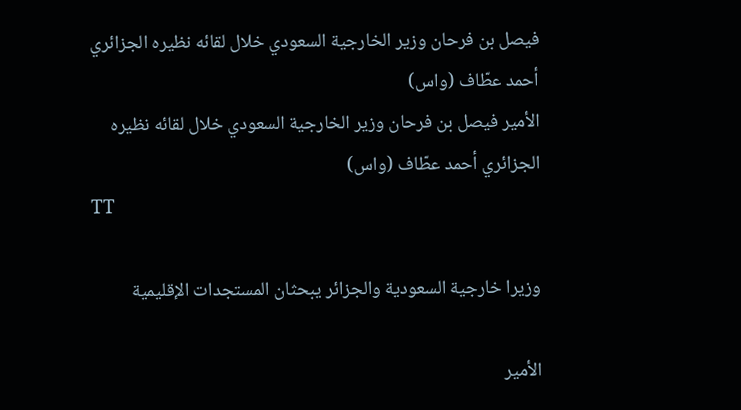فيصل بن فرحان وزير الخارجية السعودي خلال لقائه نظيره الجزائري أحمد عطّاف (واس)
الأمير فيصل بن فرحان وزير الخارجية السعودي خلال لقائه نظيره الجزائري أحمد عطّاف (واس)
TT

وزيرا خارجية السعودية والجزائر يبحثان المستجدات الإقليمية

الأمير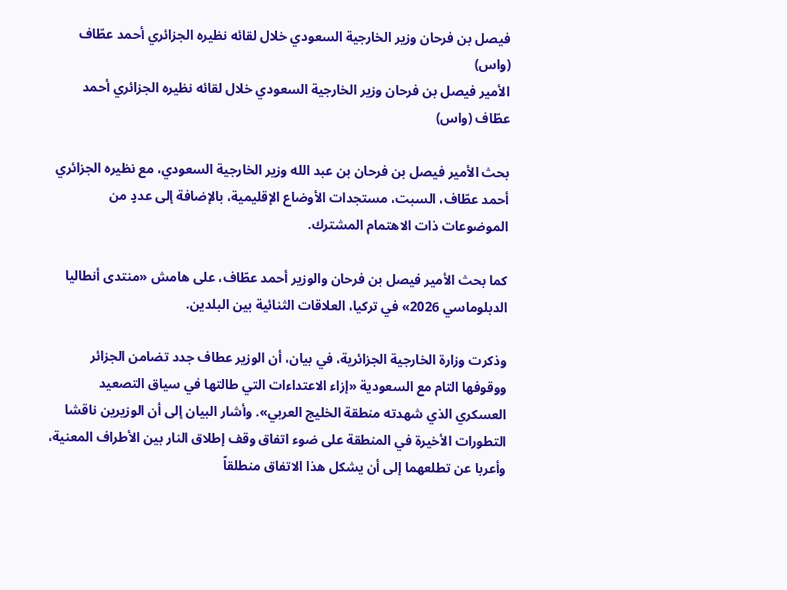فيصل بن فرحان وزير الخارجية السعودي خلال لقائه نظيره الجزائري أحمد عطّاف (واس)
الأمير فيصل بن فرحان وزير الخارجية السعودي خلال لقائه نظيره الجزائري أحمد عطّاف (واس)

بحث الأمير فيصل بن فرحان بن عبد الله وزير الخارجية السعودي، مع نظيره الجزائري أحمد عطّاف، السبت، مستجدات الأوضاع الإقليمية، بالإضافة إلى عددٍ من الموضوعات ذات الاهتمام المشترك.

كما بحث الأمير فيصل بن فرحان والوزير أحمد عطّاف، على هامش «منتدى أنطاليا الدبلوماسي 2026» في تركيا، العلاقات الثنائية بين البلدين.

وذكرت وزارة الخارجية الجزائرية، في بيان، أن الوزير عطاف جدد تضامن الجزائر ووقوفها التام مع السعودية «إزاء الاعتداءات التي طالتها في سياق التصعيد العسكري الذي شهدته منطقة الخليج العربي». وأشار البيان إلى أن الوزيرين ناقشا التطورات الأخيرة في المنطقة على ضوء اتفاق وقف إطلاق النار بين الأطراف المعنية، وأعربا عن تطلعهما إلى أن يشكل هذا الاتفاق منطلقاً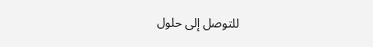للتوصل إلى حلول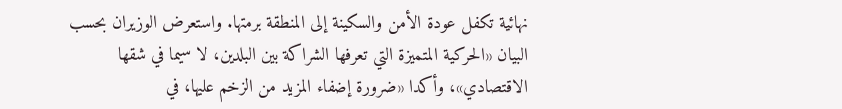نهائية تكفل عودة الأمن والسكينة إلى المنطقة برمتها. واستعرض الوزيران بحسب البيان «الحركية المتميزة التي تعرفها الشراكة بين البلدين، لا سيما في شقها الاقتصادي»، وأكدا «ضرورة إضفاء المزيد من الزخم عليها، في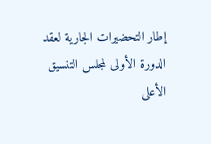إطار التحضيرات الجارية لعقد الدورة الأولى لمجلس التنسيق الأعلى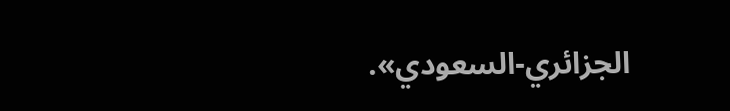الجزائري-السعودي».